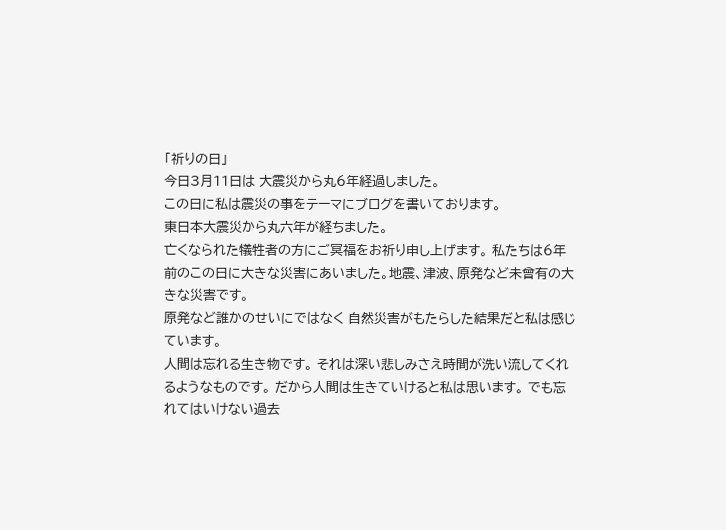「祈りの日」
今日3月11日は 大震災から丸6年経過しました。
この日に私は震災の事をテーマにブログを書いております。
東日本大震災から丸六年が経ちました。
亡くなられた犠牲者の方にご冥福をお祈り申し上げます。 私たちは6年前のこの日に大きな災害にあいました。地震、津波、原発など未曾有の大きな災害です。
原発など誰かのせいにではなく 自然災害がもたらした結果だと私は感じています。
人間は忘れる生き物です。 それは深い悲しみさえ時間が洗い流してくれるようなものです。 だから人間は生きていけると私は思います。 でも忘れてはいけない過去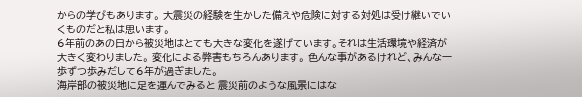からの学びもあります。 大震災の経験を生かした備えや危険に対する対処は受け継いでいくものだと私は思います。
6年前のあの日から被災地はとても大きな変化を遂げています。それは生活環境や経済が大きく変わりました。 変化による弊害もちろんあります。 色んな事があるけれど、みんな一歩ずつ歩みだして6年が過ぎました。
海岸部の被災地に足を運んでみると 震災前のような風景にはな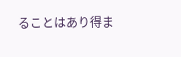ることはあり得ま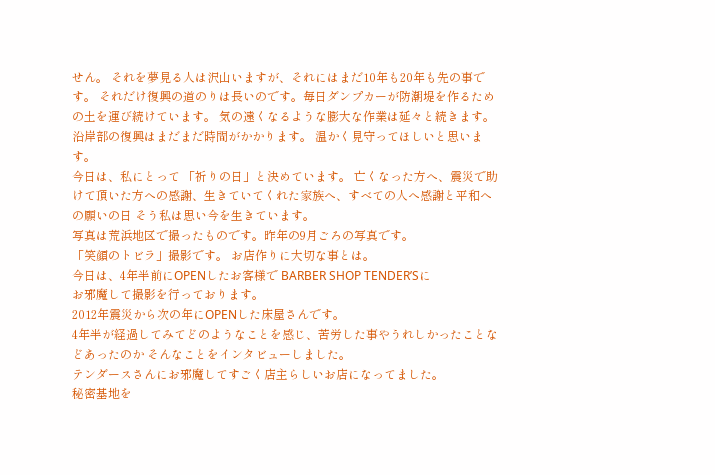せん。 それを夢見る人は沢山いますが、それにはまだ10年も20年も先の事です。 それだけ復興の道のりは長いのです。毎日ダンプカーが防潮堤を作るための土を運び続けています。 気の遠くなるような膨大な作業は延々と続きます。 沿岸部の復興はまだまだ時間がかかります。 温かく見守ってほしいと思います。
今日は、私にとって 「祈りの日」と決めています。 亡くなった方へ、震災で助けて頂いた方への感謝、生きていてくれた家族へ、すべての人へ感謝と平和への願いの日 そう私は思い今を生きています。
写真は荒浜地区で撮ったものです。昨年の9月ごろの写真です。
「笑顔のトビラ」撮影です。 お店作りに大切な事とは。
今日は、4年半前にOPENしたお客様で BARBER SHOP TENDER’Sに
お邪魔して撮影を行っております。
2012年震災から次の年にOPENした床屋さんです。
4年半が経過してみてどのようなことを感じ、苦労した事やうれしかったことなどあったのか そんなことをインタビューしました。
テンダースさんにお邪魔してすごく店主らしいお店になってました。
秘密基地を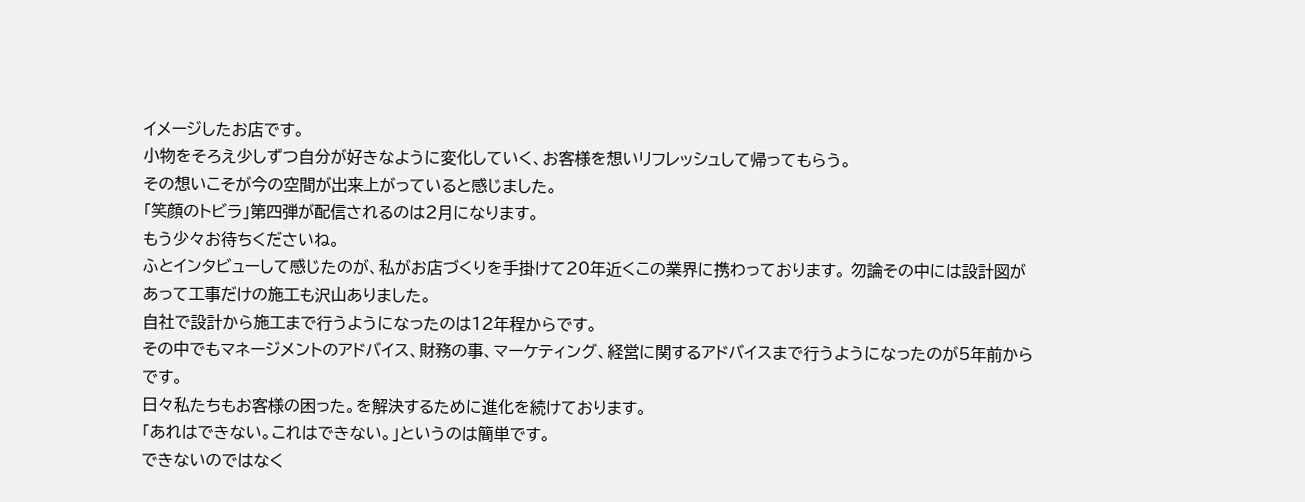イメージしたお店です。
小物をそろえ少しずつ自分が好きなように変化していく、お客様を想いリフレッシュして帰ってもらう。
その想いこそが今の空間が出来上がっていると感じました。
「笑顔のトビラ」第四弾が配信されるのは2月になります。
もう少々お待ちくださいね。
ふとインタビューして感じたのが、私がお店づくりを手掛けて20年近くこの業界に携わっております。 勿論その中には設計図があって工事だけの施工も沢山ありました。
自社で設計から施工まで行うようになったのは12年程からです。
その中でもマネージメントのアドバイス、財務の事、マーケティング、経営に関するアドバイスまで行うようになったのが5年前からです。
日々私たちもお客様の困った。を解決するために進化を続けております。
「あれはできない。これはできない。」というのは簡単です。
できないのではなく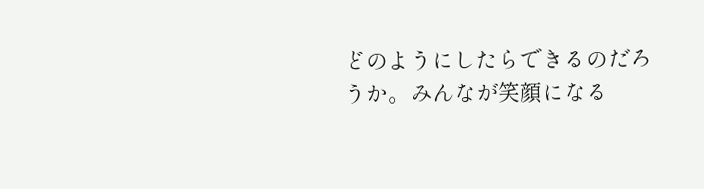どのようにしたらできるのだろうか。みんなが笑顔になる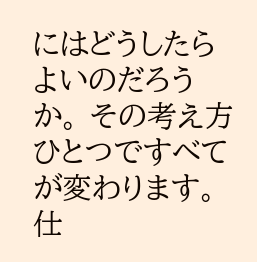にはどうしたらよいのだろうか。 その考え方ひとつですべてが変わります。
仕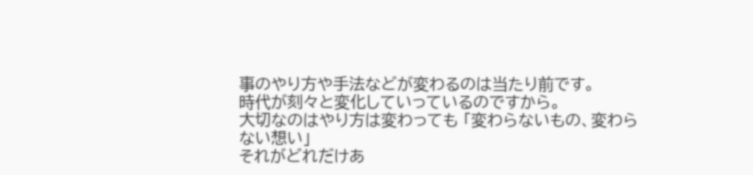事のやり方や手法などが変わるのは当たり前です。
時代が刻々と変化していっているのですから。
大切なのはやり方は変わっても 「変わらないもの、変わらない想い」
それがどれだけあ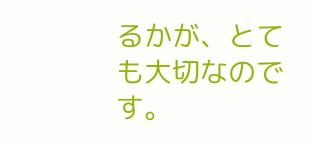るかが、とても大切なのです。